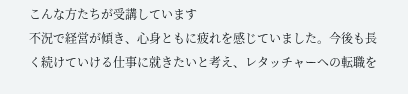こんな方たちが受講しています
不況で経営が傾き、心身ともに疲れを感じていました。今後も長く続けていける仕事に就きたいと考え、レタッチャーへの転職を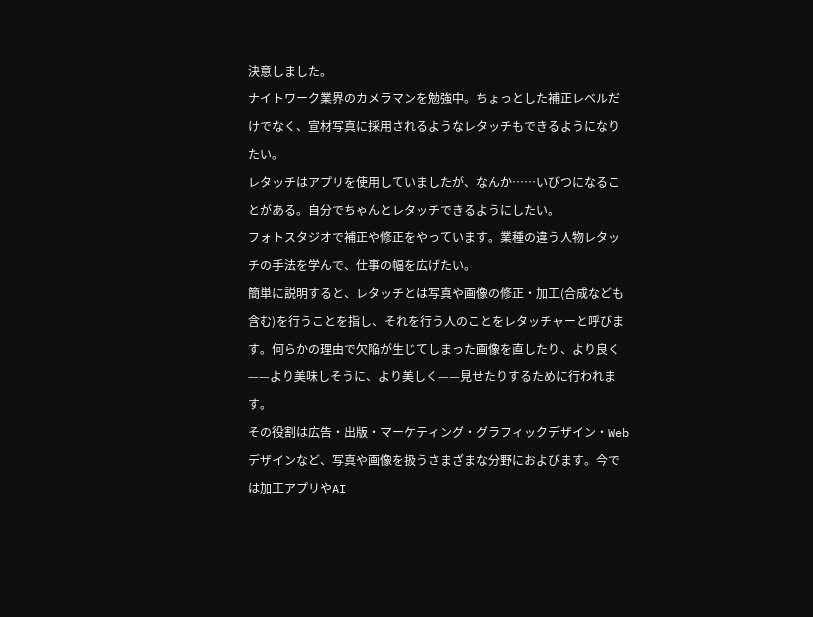決意しました。
ナイトワーク業界のカメラマンを勉強中。ちょっとした補正レベルだけでなく、宣材写真に採用されるようなレタッチもできるようになりたい。
レタッチはアプリを使用していましたが、なんか……いびつになることがある。自分でちゃんとレタッチできるようにしたい。
フォトスタジオで補正や修正をやっています。業種の違う人物レタッチの手法を学んで、仕事の幅を広げたい。
簡単に説明すると、レタッチとは写真や画像の修正・加工(合成なども含む)を行うことを指し、それを行う人のことをレタッチャーと呼びます。何らかの理由で欠陥が生じてしまった画像を直したり、より良く——より美味しそうに、より美しく——見せたりするために行われます。
その役割は広告・出版・マーケティング・グラフィックデザイン・Webデザインなど、写真や画像を扱うさまざまな分野におよびます。今では加工アプリやAI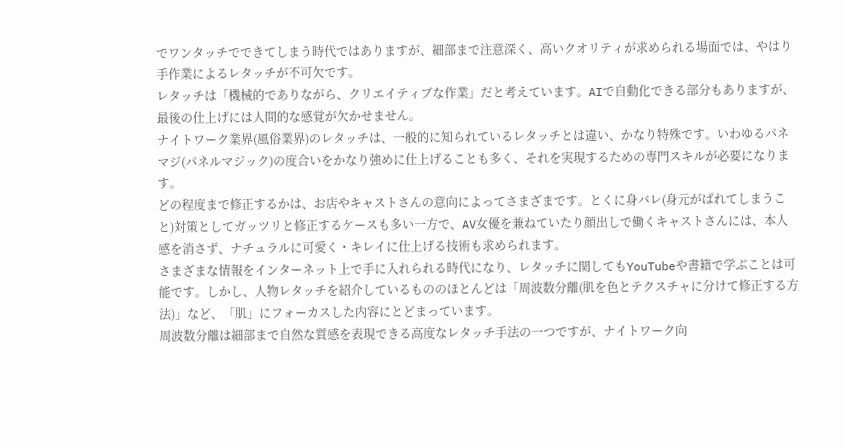でワンタッチでできてしまう時代ではありますが、細部まで注意深く、高いクオリティが求められる場面では、やはり手作業によるレタッチが不可欠です。
レタッチは「機械的でありながら、クリエイティブな作業」だと考えています。AIで自動化できる部分もありますが、最後の仕上げには人間的な感覚が欠かせません。
ナイトワーク業界(風俗業界)のレタッチは、一般的に知られているレタッチとは違い、かなり特殊です。いわゆるパネマジ(パネルマジック)の度合いをかなり強めに仕上げることも多く、それを実現するための専門スキルが必要になります。
どの程度まで修正するかは、お店やキャストさんの意向によってさまざまです。とくに身バレ(身元がばれてしまうこと)対策としてガッツリと修正するケースも多い一方で、AV女優を兼ねていたり顔出しで働くキャストさんには、本人感を消さず、ナチュラルに可愛く・キレイに仕上げる技術も求められます。
さまざまな情報をインターネット上で手に入れられる時代になり、レタッチに関してもYouTubeや書籍で学ぶことは可能です。しかし、人物レタッチを紹介しているもののほとんどは「周波数分離(肌を色とテクスチャに分けて修正する方法)」など、「肌」にフォーカスした内容にとどまっています。
周波数分離は細部まで自然な質感を表現できる高度なレタッチ手法の一つですが、ナイトワーク向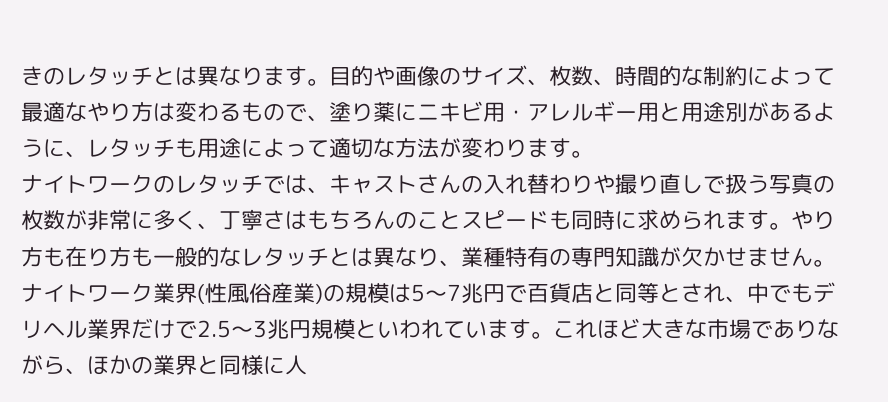きのレタッチとは異なります。目的や画像のサイズ、枚数、時間的な制約によって最適なやり方は変わるもので、塗り薬にニキビ用・アレルギー用と用途別があるように、レタッチも用途によって適切な方法が変わります。
ナイトワークのレタッチでは、キャストさんの入れ替わりや撮り直しで扱う写真の枚数が非常に多く、丁寧さはもちろんのことスピードも同時に求められます。やり方も在り方も一般的なレタッチとは異なり、業種特有の専門知識が欠かせません。
ナイトワーク業界(性風俗産業)の規模は5〜7兆円で百貨店と同等とされ、中でもデリヘル業界だけで2.5〜3兆円規模といわれています。これほど大きな市場でありながら、ほかの業界と同様に人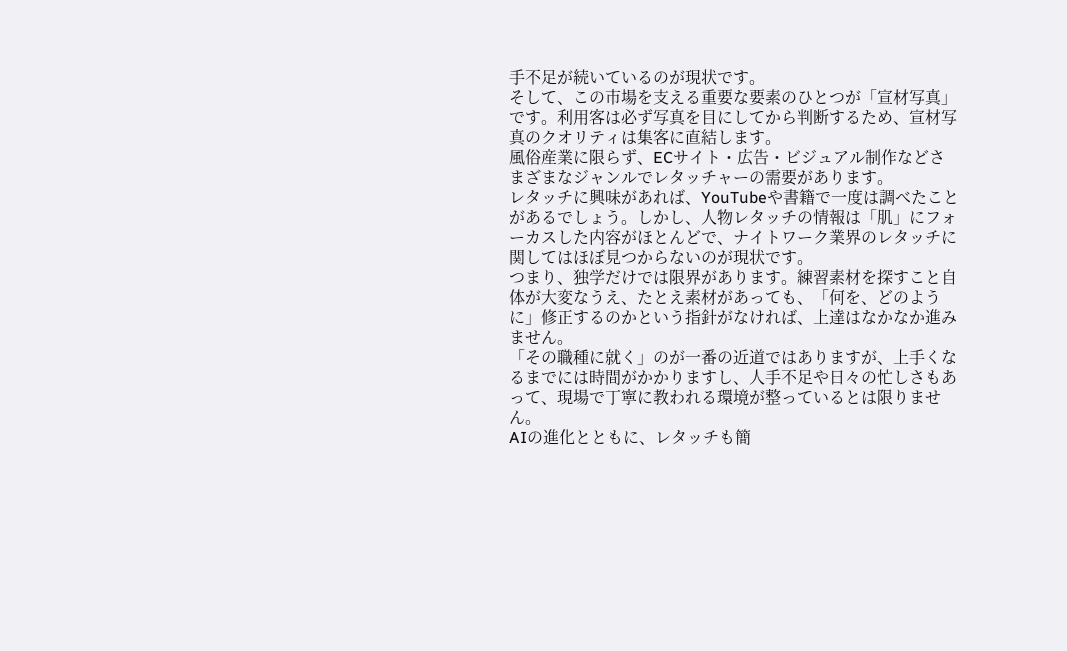手不足が続いているのが現状です。
そして、この市場を支える重要な要素のひとつが「宣材写真」です。利用客は必ず写真を目にしてから判断するため、宣材写真のクオリティは集客に直結します。
風俗産業に限らず、ECサイト・広告・ビジュアル制作などさまざまなジャンルでレタッチャーの需要があります。
レタッチに興味があれば、YouTubeや書籍で一度は調べたことがあるでしょう。しかし、人物レタッチの情報は「肌」にフォーカスした内容がほとんどで、ナイトワーク業界のレタッチに関してはほぼ見つからないのが現状です。
つまり、独学だけでは限界があります。練習素材を探すこと自体が大変なうえ、たとえ素材があっても、「何を、どのように」修正するのかという指針がなければ、上達はなかなか進みません。
「その職種に就く」のが一番の近道ではありますが、上手くなるまでには時間がかかりますし、人手不足や日々の忙しさもあって、現場で丁寧に教われる環境が整っているとは限りません。
AIの進化とともに、レタッチも簡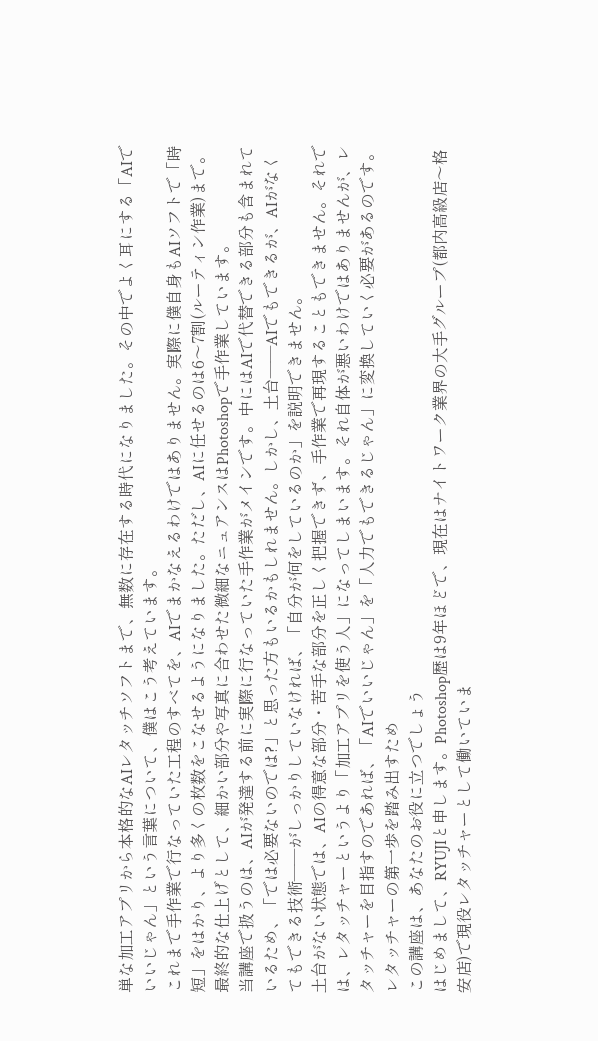単な加工アプリから本格的なAIレタッチソフトまで、無数に存在する時代になりました。その中でよく耳にする「AIでいいじゃん」という言葉について、僕はこう考えています。
これまで手作業で行なっていた工程のすべてを、AIでまかなえるわけではありません。実際に僕自身もAIソフトで「時短」をはかり、より多くの枚数をこなせるようになりました。ただし、AIに任せるのは6〜7割(ルーティン作業)まで。最終的な仕上げとして、細かい部分や写真に合わせた微細なニュアンスはPhotoshopで手作業しています。
当講座で扱うのは、AIが発達する前に実際に行なっていた手作業がメインです。中にはAIで代替できる部分も含まれているため、「では必要ないのでは?」と思った方もいるかもしれません。しかし、土台——AIでもできるが、AIがなくてもできる技術——がしっかりしていなければ、「自分が何をしているのか」を説明できません。
土台がない状態では、AIの得意な部分・苦手な部分を正しく把握できず、手作業で再現することもできません。それでは、レタッチャーというより「加工アプリを使う人」になってしまいます。それ自体が悪いわけではありませんが、レタッチャーを目指すのであれば、「AIでいいじゃん」を「人力でもできるじゃん」に変換していく必要があるのです。
レタッチャーの第一歩を踏み出すため
この講座は、あなたのお役に立つでしょう
はじめまして、RYUJIと申します。Photoshop歴は9年ほどで、現在はナイトワーク業界の大手グループ(都内高級店〜格安店)で現役レタッチャーとして働いていま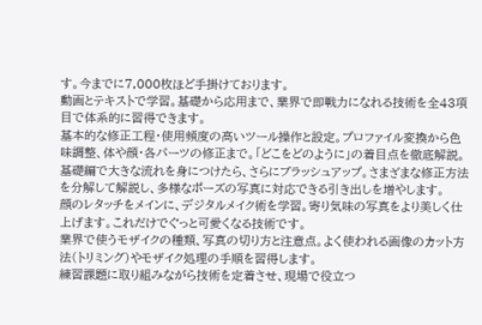す。今までに7,000枚ほど手掛けております。
動画とテキストで学習。基礎から応用まで、業界で即戦力になれる技術を全43項目で体系的に習得できます。
基本的な修正工程・使用頻度の高いツール操作と設定。プロファイル変換から色味調整、体や顔・各パーツの修正まで。「どこをどのように」の着目点を徹底解説。
基礎編で大きな流れを身につけたら、さらにブラッシュアップ。さまざまな修正方法を分解して解説し、多様なポーズの写真に対応できる引き出しを増やします。
顔のレタッチをメインに、デジタルメイク術を学習。寄り気味の写真をより美しく仕上げます。これだけでぐっと可愛くなる技術です。
業界で使うモザイクの種類、写真の切り方と注意点。よく使われる画像のカット方法(トリミング)やモザイク処理の手順を習得します。
練習課題に取り組みながら技術を定着させ、現場で役立つ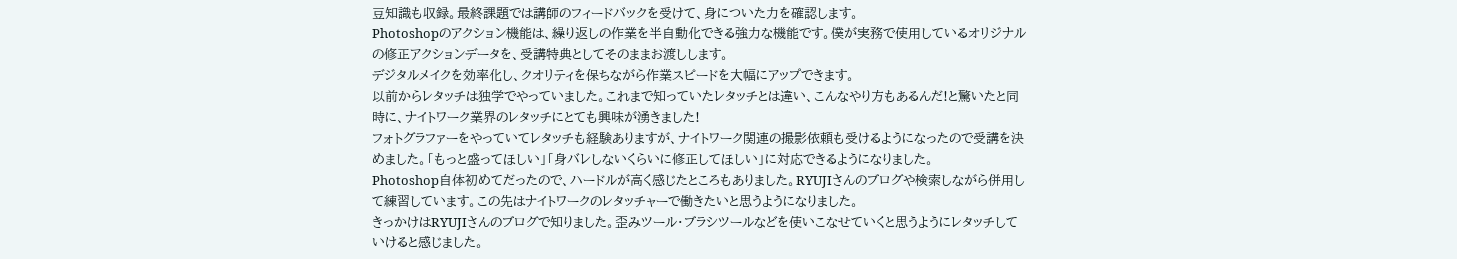豆知識も収録。最終課題では講師のフィードバックを受けて、身についた力を確認します。
Photoshopのアクション機能は、繰り返しの作業を半自動化できる強力な機能です。僕が実務で使用しているオリジナルの修正アクションデータを、受講特典としてそのままお渡しします。
デジタルメイクを効率化し、クオリティを保ちながら作業スピードを大幅にアップできます。
以前からレタッチは独学でやっていました。これまで知っていたレタッチとは違い、こんなやり方もあるんだ!と驚いたと同時に、ナイトワーク業界のレタッチにとても興味が湧きました!
フォトグラファーをやっていてレタッチも経験ありますが、ナイトワーク関連の撮影依頼も受けるようになったので受講を決めました。「もっと盛ってほしい」「身バレしないくらいに修正してほしい」に対応できるようになりました。
Photoshop自体初めてだったので、ハードルが高く感じたところもありました。RYUJIさんのブログや検索しながら併用して練習しています。この先はナイトワークのレタッチャーで働きたいと思うようになりました。
きっかけはRYUJIさんのブログで知りました。歪みツール・ブラシツールなどを使いこなせていくと思うようにレタッチしていけると感じました。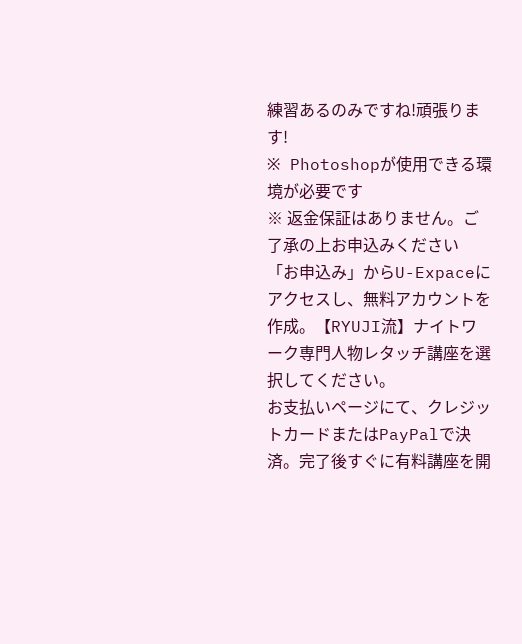練習あるのみですね!頑張ります!
※ Photoshopが使用できる環境が必要です
※ 返金保証はありません。ご了承の上お申込みください
「お申込み」からU-Expaceにアクセスし、無料アカウントを作成。【RYUJI流】ナイトワーク専門人物レタッチ講座を選択してください。
お支払いページにて、クレジットカードまたはPayPalで決済。完了後すぐに有料講座を開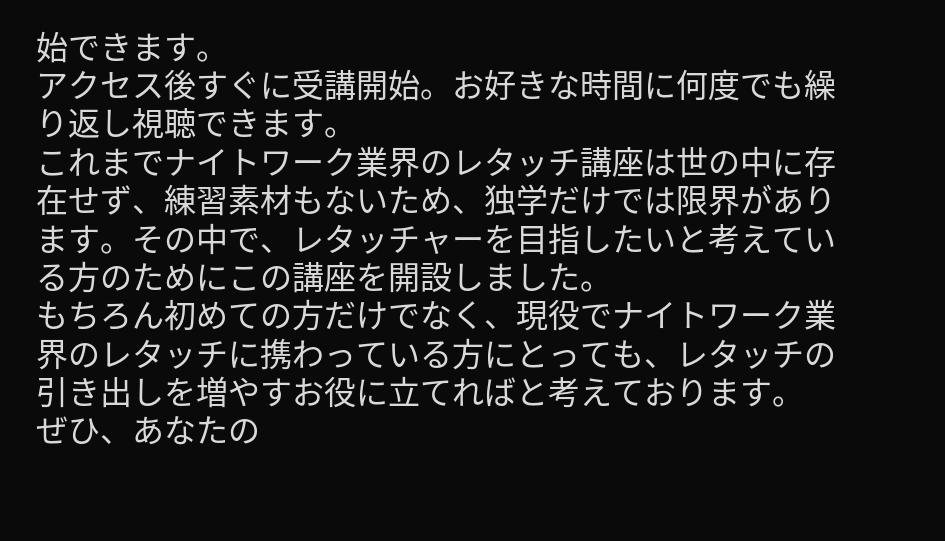始できます。
アクセス後すぐに受講開始。お好きな時間に何度でも繰り返し視聴できます。
これまでナイトワーク業界のレタッチ講座は世の中に存在せず、練習素材もないため、独学だけでは限界があります。その中で、レタッチャーを目指したいと考えている方のためにこの講座を開設しました。
もちろん初めての方だけでなく、現役でナイトワーク業界のレタッチに携わっている方にとっても、レタッチの引き出しを増やすお役に立てればと考えております。
ぜひ、あなたの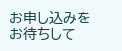お申し込みをお待ちして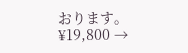おります。
¥19,800 →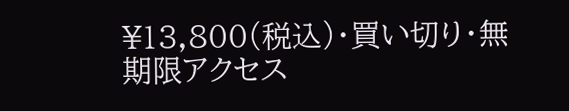¥13,800(税込)・買い切り・無期限アクセス